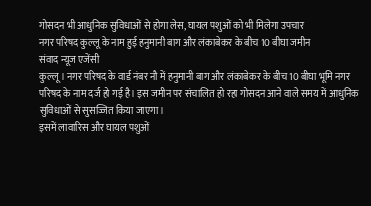गोसदन भी आधुनिक सुविधाओं से होगा लेस, घायल पशुओं को भी मिलेगा उपचार
नगर परिषद कुल्लू के नाम हुई हनुमानी बाग और लंकाबेकर के बीच 10 बीघा जमीन
संवाद न्यूज एजेंसी
कुल्लू। नगर परिषद के वार्ड नंबर नौ में हनुमानी बाग और लंकाबेकर के बीच 10 बीघा भूमि नगर परिषद के नाम दर्ज हो गई है। इस जमीन पर संचालित हो रहा गोसदन आने वाले समय में आधुनिक सुविधाओं से सुसज्जित किया जाएगा।
इसमें लावारिस और घायल पशुओं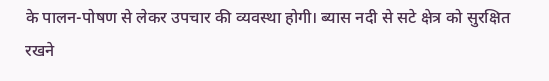के पालन-पोषण से लेकर उपचार की व्यवस्था होगी। ब्यास नदी से सटे क्षेत्र को सुरक्षित रखने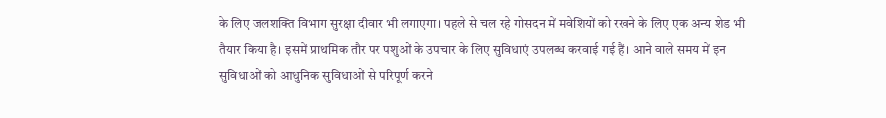के लिए जलशक्ति विभाग सुरक्षा दीवार भी लगाएगा। पहले से चल रहे गोसदन में मवेशियों को रखने के लिए एक अन्य शेड भी तैयार किया है। इसमें प्राथमिक तौर पर पशुओं के उपचार के लिए सुविधाएं उपलब्ध करवाई गई हैं। आने वाले समय में इन सुविधाओं को आधुनिक सुविधाओं से परिपूर्ण करने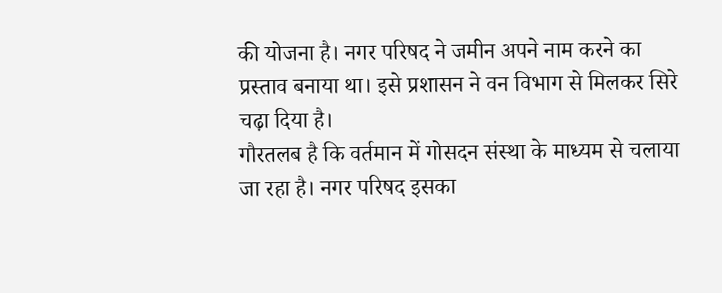की योजना है। नगर परिषद ने जमीन अपने नाम करने का प्रस्ताव बनाया था। इसे प्रशासन ने वन विभाग से मिलकर सिरे चढ़ा दिया है।
गौरतलब है कि वर्तमान में गोसदन संस्था के माध्यम से चलाया जा रहा है। नगर परिषद इसका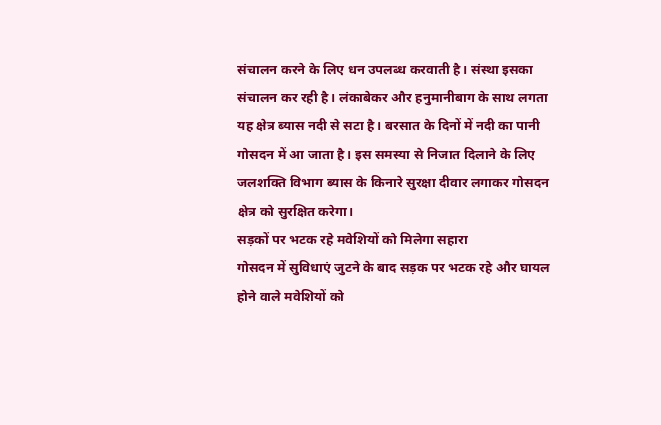संचालन करने के लिए धन उपलब्ध करवाती है। संस्था इसका संचालन कर रही है। लंकाबेकर और हनुमानीबाग के साथ लगता यह क्षेत्र ब्यास नदी से सटा है। बरसात के दिनों में नदी का पानी गोसदन में आ जाता है। इस समस्या से निजात दिलाने के लिए जलशक्ति विभाग ब्यास के किनारे सुरक्षा दीवार लगाकर गोसदन क्षेत्र को सुरक्षित करेगा।
सड़कों पर भटक रहे मवेशियों को मिलेगा सहारा
गोसदन में सुविधाएं जुटने के बाद सड़क पर भटक रहे और घायल होने वाले मवेशियों को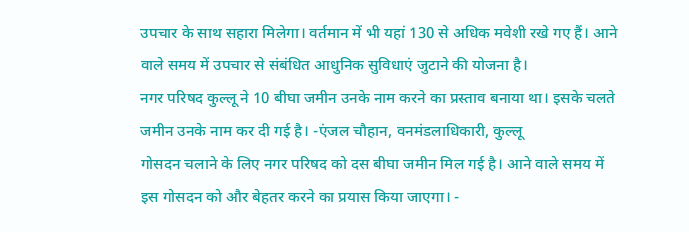उपचार के साथ सहारा मिलेगा। वर्तमान में भी यहां 130 से अधिक मवेशी रखे गए हैं। आने वाले समय में उपचार से संबंधित आधुनिक सुविधाएं जुटाने की योजना है।
नगर परिषद कुल्लू ने 10 बीघा जमीन उनके नाम करने का प्रस्ताव बनाया था। इसके चलते जमीन उनके नाम कर दी गई है। -एंजल चौहान, वनमंडलाधिकारी, कुल्लू
गोसदन चलाने के लिए नगर परिषद को दस बीघा जमीन मिल गई है। आने वाले समय में इस गोसदन को और बेहतर करने का प्रयास किया जाएगा। -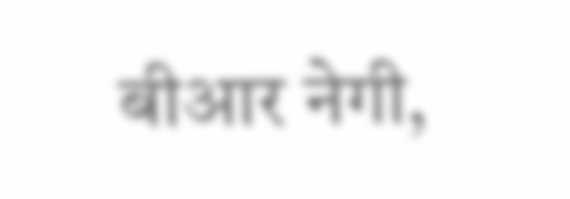बीआर नेगी,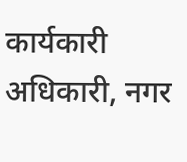कार्यकारी अधिकारी, नगर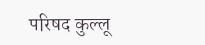परिषद कुल्लू